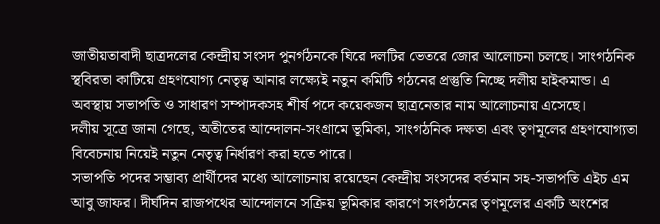জাতীয়তাবাদী ছাত্রদলের কেন্দ্রীয় সংসদ পুনর্গঠনকে ঘিরে দলটির ভেতরে জোর আলোচনা চলছে। সাংগঠনিক স্থবিরতা কাটিয়ে গ্রহণযোগ্য নেতৃত্ব আনার লক্ষ্যেই নতুন কমিটি গঠনের প্রস্তুতি নিচ্ছে দলীয় হাইকমান্ড। এ অবস্থায় সভাপতি ও সাধারণ সম্পাদকসহ শীর্ষ পদে কয়েকজন ছাত্রনেতার নাম আলোচনায় এসেছে।
দলীয় সূত্রে জানা গেছে, অতীতের আন্দোলন-সংগ্রামে ভূমিকা, সাংগঠনিক দক্ষতা এবং তৃণমূলের গ্রহণযোগ্যতা বিবেচনায় নিয়েই নতুন নেতৃত্ব নির্ধারণ করা হতে পারে।
সভাপতি পদের সম্ভাব্য প্রার্থীদের মধ্যে আলোচনায় রয়েছেন কেন্দ্রীয় সংসদের বর্তমান সহ-সভাপতি এইচ এম আবু জাফর। দীর্ঘদিন রাজপথের আন্দোলনে সক্রিয় ভূমিকার কারণে সংগঠনের তৃণমূলের একটি অংশের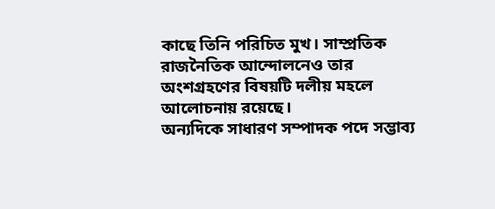কাছে তিনি পরিচিত মুখ। সাম্প্রতিক রাজনৈতিক আন্দোলনেও তার অংশগ্রহণের বিষয়টি দলীয় মহলে আলোচনায় রয়েছে।
অন্যদিকে সাধারণ সম্পাদক পদে সম্ভাব্য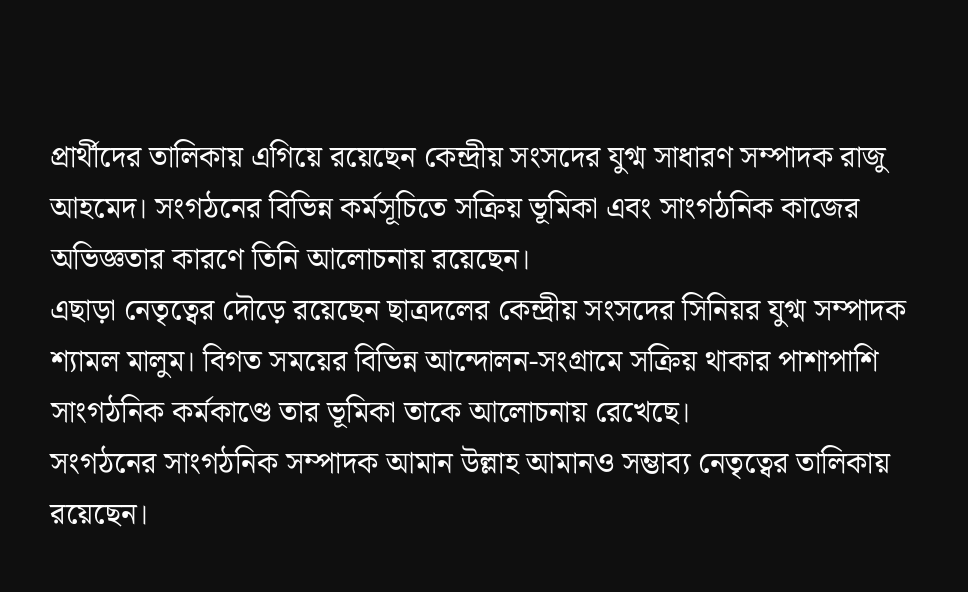প্রার্থীদের তালিকায় এগিয়ে রয়েছেন কেন্দ্রীয় সংসদের যুগ্ম সাধারণ সম্পাদক রাজু আহমেদ। সংগঠনের বিভিন্ন কর্মসূচিতে সক্রিয় ভূমিকা এবং সাংগঠনিক কাজের অভিজ্ঞতার কারণে তিনি আলোচনায় রয়েছেন।
এছাড়া নেতৃত্বের দৌড়ে রয়েছেন ছাত্রদলের কেন্দ্রীয় সংসদের সিনিয়র যুগ্ম সম্পাদক শ্যামল মালুম। বিগত সময়ের বিভিন্ন আন্দোলন-সংগ্রামে সক্রিয় থাকার পাশাপাশি সাংগঠনিক কর্মকাণ্ডে তার ভূমিকা তাকে আলোচনায় রেখেছে।
সংগঠনের সাংগঠনিক সম্পাদক আমান উল্লাহ আমানও সম্ভাব্য নেতৃত্বের তালিকায় রয়েছেন।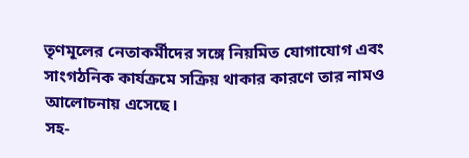তৃণমূলের নেতাকর্মীদের সঙ্গে নিয়মিত যোগাযোগ এবং সাংগঠনিক কার্যক্রমে সক্রিয় থাকার কারণে তার নামও আলোচনায় এসেছে।
সহ-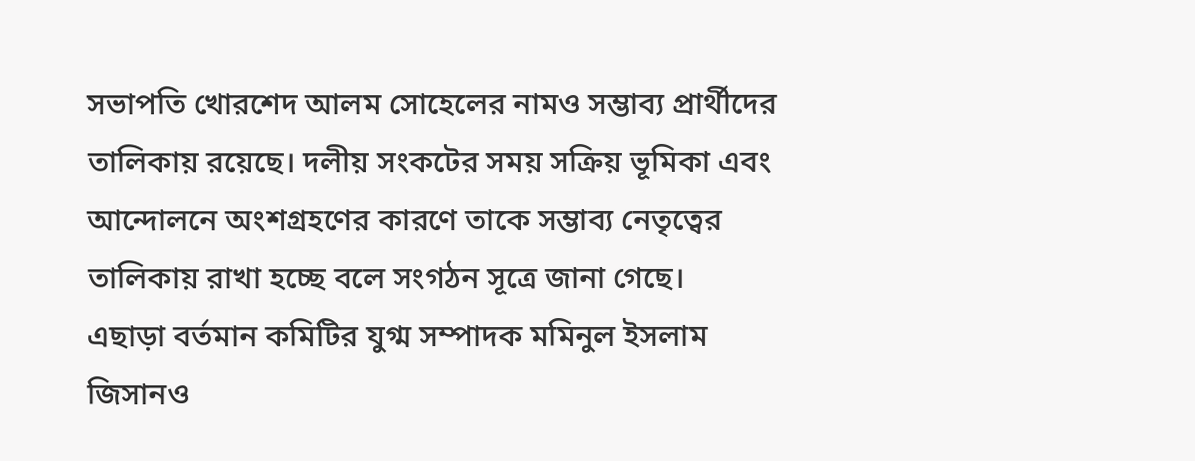সভাপতি খোরশেদ আলম সোহেলের নামও সম্ভাব্য প্রার্থীদের তালিকায় রয়েছে। দলীয় সংকটের সময় সক্রিয় ভূমিকা এবং আন্দোলনে অংশগ্রহণের কারণে তাকে সম্ভাব্য নেতৃত্বের তালিকায় রাখা হচ্ছে বলে সংগঠন সূত্রে জানা গেছে।
এছাড়া বর্তমান কমিটির যুগ্ম সম্পাদক মমিনুল ইসলাম জিসানও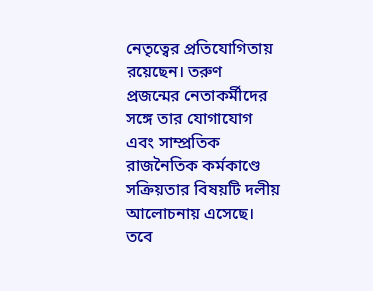নেতৃত্বের প্রতিযোগিতায় রয়েছেন। তরুণ প্রজন্মের নেতাকর্মীদের সঙ্গে তার যোগাযোগ এবং সাম্প্রতিক রাজনৈতিক কর্মকাণ্ডে সক্রিয়তার বিষয়টি দলীয় আলোচনায় এসেছে।
তবে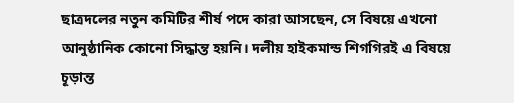ছাত্রদলের নতুন কমিটির শীর্ষ পদে কারা আসছেন, সে বিষয়ে এখনো আনুষ্ঠানিক কোনো সিদ্ধান্ত হয়নি। দলীয় হাইকমান্ড শিগগিরই এ বিষয়ে চূড়ান্ত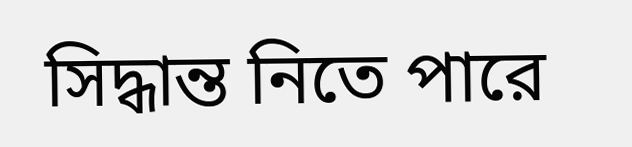সিদ্ধান্ত নিতে পারে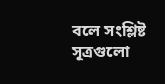বলে সংশ্লিষ্ট সূত্রগুলো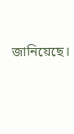জানিয়েছে।